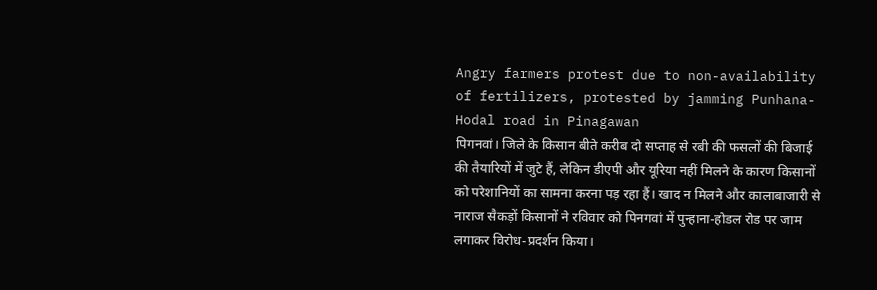Angry farmers protest due to non-availability of fertilizers, protested by jamming Punhana-Hodal road in Pinagawan
पिगनवां। जिले के किसान बीते करीब दो सप्ताह से रबी की फसलों की बिजाई की तैयारियों में जुटे हैं, लेकिन डीएपी और यूरिया नहीं मिलने के कारण किसानों को परेशानियों का सामना करना पड़ रहा हैं। खाद न मिलने और कालाबाजारी से नाराज सैकड़ों किसानों ने रविवार को पिनगवां में पुन्हाना-होडल रोड पर जाम लगाकर विरोध-प्रदर्शन किया।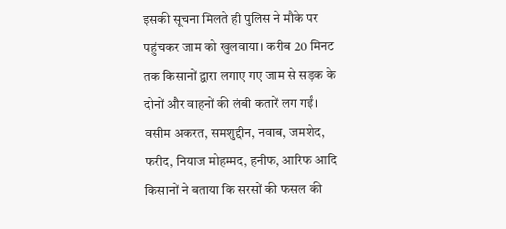इसकी सूचना मिलते ही पुलिस ने मौके पर पहुंचकर जाम को खुलवाया। करीब 20 मिनट तक किसानों द्वारा लगाए गए जाम से सड़क के दोनों और वाहनों की लंबी कतारें लग गईं।
वसीम अकरत, समशुद्दीन, नवाब, जमशेद, फरीद, नियाज मोहम्मद, हनीफ, आरिफ आदि किसानों ने बताया कि सरसों की फसल की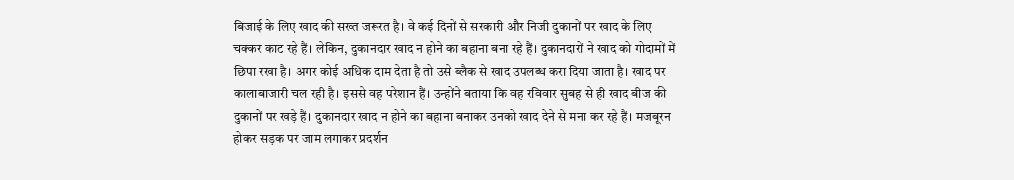बिजाई के लिए खाद की सख्त जरूरत है। वे कई दिनों से सरकारी और निजी दुकानों पर खाद के लिए चक्कर काट रहे हैं। लेकिन, दुकानदार खाद न होने का बहाना बना रहे हैं। दुकानदारों ने खाद को गोदामों में छिपा रखा है। अगर कोई अधिक दाम देता है तो उसे ब्लैक से खाद उपलब्ध करा दिया जाता है। खाद पर कालाबाजारी चल रही है। इससे वह परेशान हैं। उन्होंने बताया कि वह रविवार सुबह से ही खाद बीज की दुकानों पर खड़े हैं। दुकानदार खाद न होने का बहाना बनाकर उनको खाद देने से मना कर रहे हैं। मजबूरन होकर सड़क पर जाम लगाकर प्रदर्शन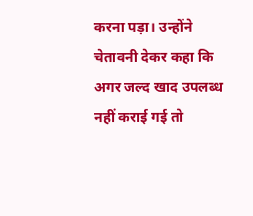करना पड़ा। उन्होंने चेतावनी देकर कहा कि अगर जल्द खाद उपलब्ध नहीं कराई गई तो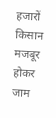हजारों किसान मजबूर होकर जाम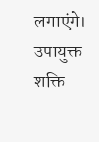लगाएंगे।
उपायुक्त शक्ति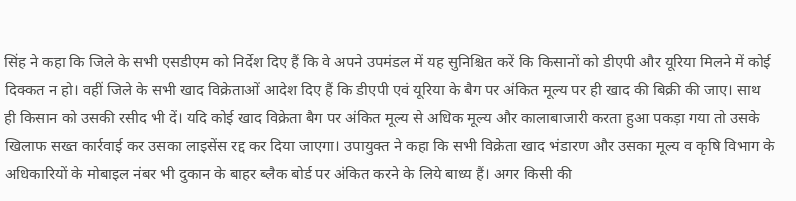सिंह ने कहा कि जिले के सभी एसडीएम को निर्देश दिए हैं कि वे अपने उपमंडल में यह सुनिश्चित करें कि किसानों को डीएपी और यूरिया मिलने में कोई दिक्कत न हो। वहीं जिले के सभी खाद विक्रेताओं आदेश दिए हैं कि डीएपी एवं यूरिया के बैग पर अंकित मूल्य पर ही खाद की बिक्री की जाए। साथ ही किसान को उसकी रसीद भी दें। यदि कोई खाद विक्रेता बैग पर अंकित मूल्य से अधिक मूल्य और कालाबाजारी करता हुआ पकड़ा गया तो उसके खिलाफ सख्त कार्रवाई कर उसका लाइसेंस रद्द कर दिया जाएगा। उपायुक्त ने कहा कि सभी विक्रेता खाद भंडारण और उसका मूल्य व कृषि विभाग के अधिकारियों के मोबाइल नंबर भी दुकान के बाहर ब्लैक बोर्ड पर अंकित करने के लिये बाध्य हैं। अगर किसी की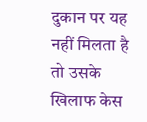दुकान पर यह नहीं मिलता है तो उसके खिलाफ केस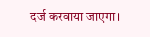दर्ज करवाया जाएगा।